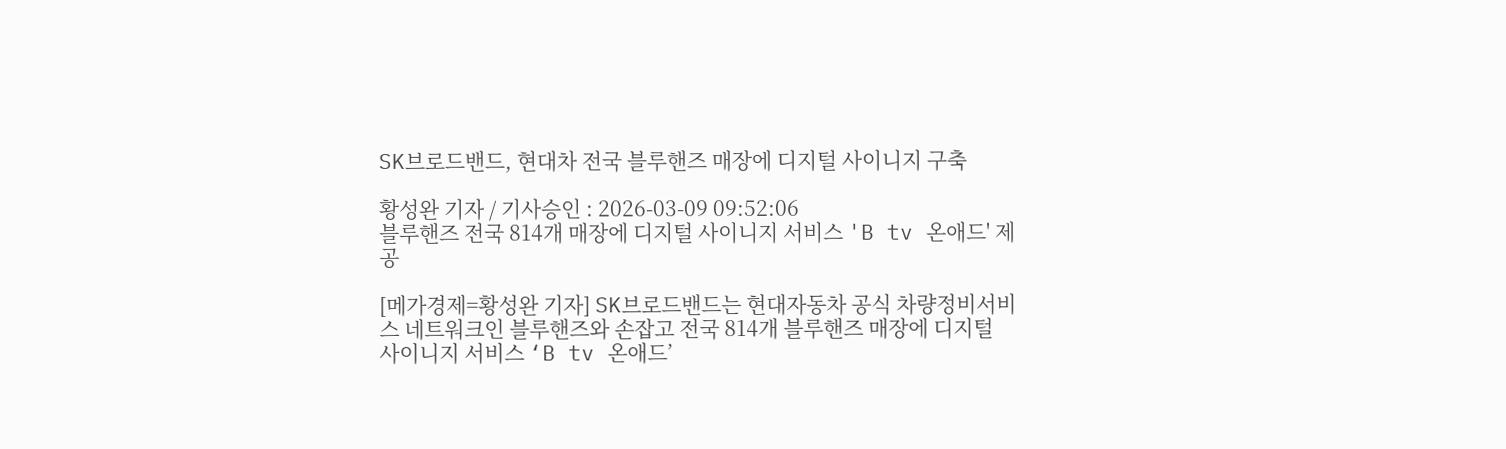SK브로드밴드, 현대차 전국 블루핸즈 매장에 디지털 사이니지 구축

황성완 기자 / 기사승인 : 2026-03-09 09:52:06
블루핸즈 전국 814개 매장에 디지털 사이니지 서비스 'B tv 온애드' 제공

[메가경제=황성완 기자] SK브로드밴드는 현대자동차 공식 차량정비서비스 네트워크인 블루핸즈와 손잡고 전국 814개 블루핸즈 매장에 디지털 사이니지 서비스 ‘B tv 온애드’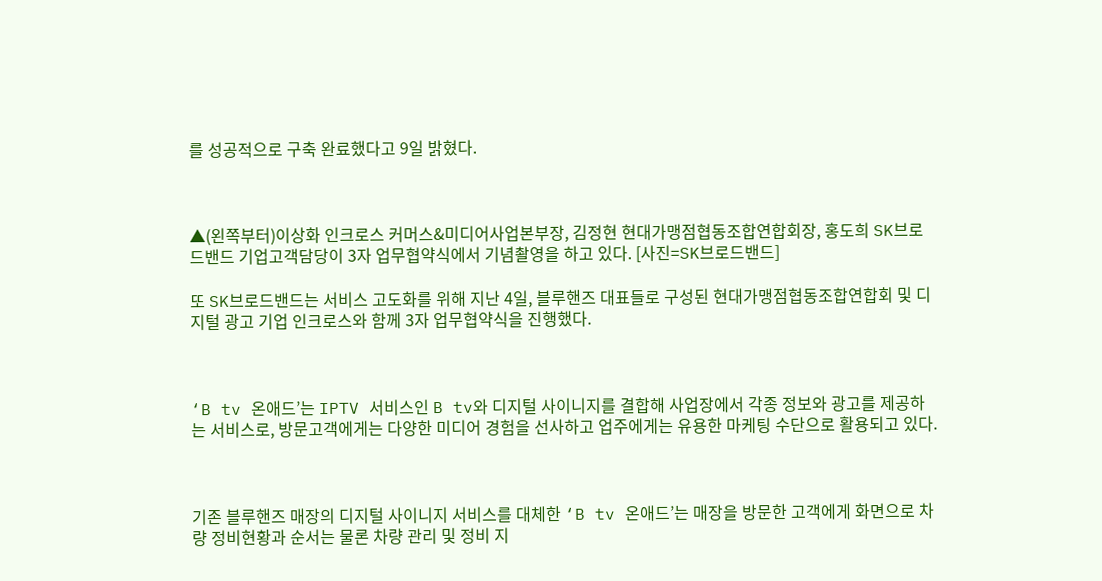를 성공적으로 구축 완료했다고 9일 밝혔다.



▲(왼쪽부터)이상화 인크로스 커머스&미디어사업본부장, 김정현 현대가맹점협동조합연합회장, 홍도희 SK브로드밴드 기업고객담당이 3자 업무협약식에서 기념촬영을 하고 있다. [사진=SK브로드밴드]

또 SK브로드밴드는 서비스 고도화를 위해 지난 4일, 블루핸즈 대표들로 구성된 현대가맹점협동조합연합회 및 디지털 광고 기업 인크로스와 함께 3자 업무협약식을 진행했다.



‘B tv 온애드’는 IPTV 서비스인 B tv와 디지털 사이니지를 결합해 사업장에서 각종 정보와 광고를 제공하는 서비스로, 방문고객에게는 다양한 미디어 경험을 선사하고 업주에게는 유용한 마케팅 수단으로 활용되고 있다.



기존 블루핸즈 매장의 디지털 사이니지 서비스를 대체한 ‘B tv 온애드’는 매장을 방문한 고객에게 화면으로 차량 정비현황과 순서는 물론 차량 관리 및 정비 지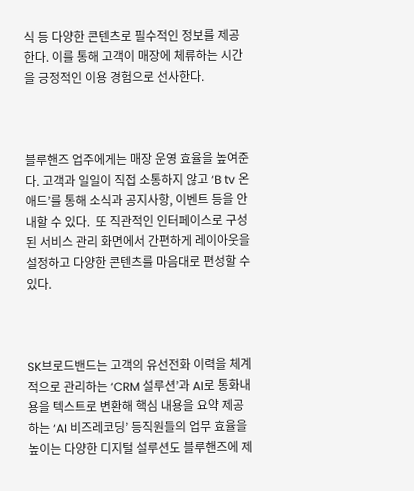식 등 다양한 콘텐츠로 필수적인 정보를 제공한다. 이를 통해 고객이 매장에 체류하는 시간을 긍정적인 이용 경험으로 선사한다.



블루핸즈 업주에게는 매장 운영 효율을 높여준다. 고객과 일일이 직접 소통하지 않고 ‘B tv 온애드’를 통해 소식과 공지사항, 이벤트 등을 안내할 수 있다.  또 직관적인 인터페이스로 구성된 서비스 관리 화면에서 간편하게 레이아웃을 설정하고 다양한 콘텐츠를 마음대로 편성할 수 있다.



SK브로드밴드는 고객의 유선전화 이력을 체계적으로 관리하는 ‘CRM 설루션’과 AI로 통화내용을 텍스트로 변환해 핵심 내용을 요약 제공하는 ‘AI 비즈레코딩’ 등직원들의 업무 효율을 높이는 다양한 디지털 설루션도 블루핸즈에 제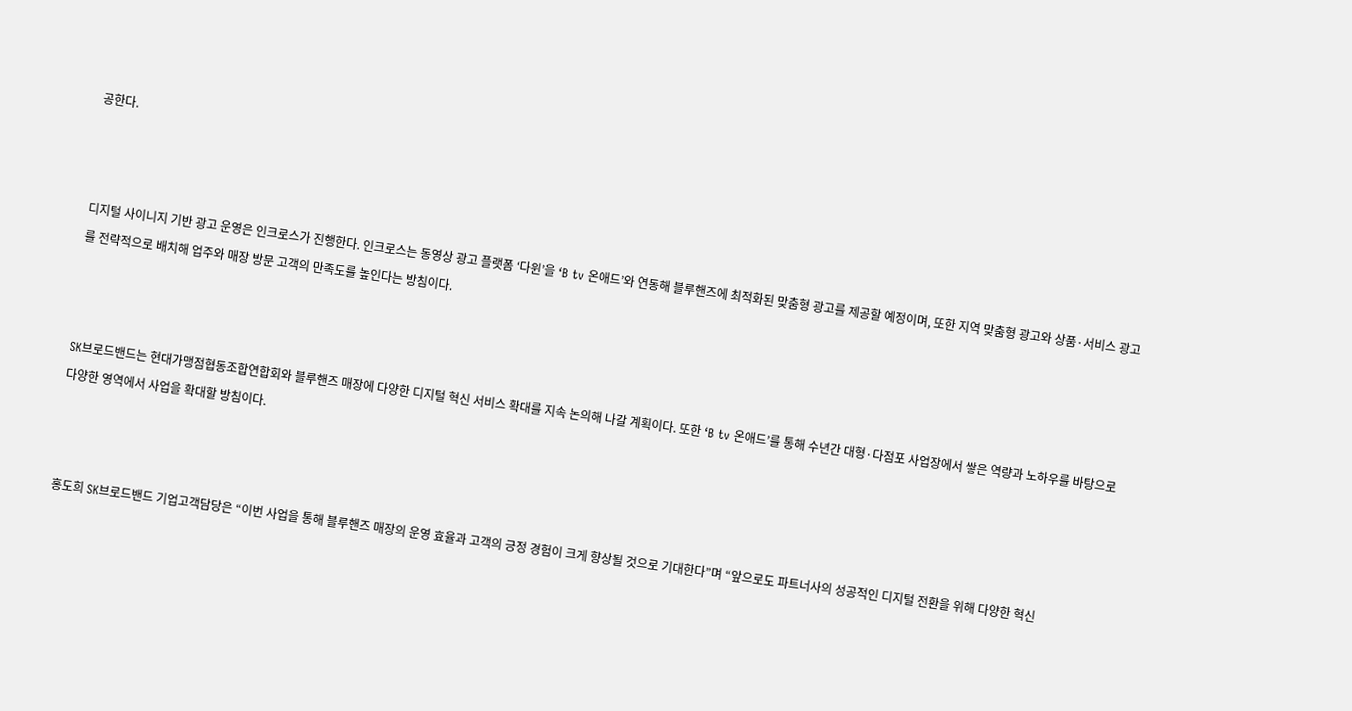공한다.



디지털 사이니지 기반 광고 운영은 인크로스가 진행한다. 인크로스는 동영상 광고 플랫폼 ‘다윈’을 ‘B tv 온애드’와 연동해 블루핸즈에 최적화된 맞춤형 광고를 제공할 예정이며, 또한 지역 맞춤형 광고와 상품·서비스 광고를 전략적으로 배치해 업주와 매장 방문 고객의 만족도를 높인다는 방침이다.



SK브로드밴드는 현대가맹점협동조합연합회와 블루핸즈 매장에 다양한 디지털 혁신 서비스 확대를 지속 논의해 나갈 계획이다. 또한 ‘B tv 온애드’를 통해 수년간 대형·다점포 사업장에서 쌓은 역량과 노하우를 바탕으로 다양한 영역에서 사업을 확대할 방침이다.



홍도희 SK브로드밴드 기업고객담당은 “이번 사업을 통해 블루핸즈 매장의 운영 효율과 고객의 긍정 경험이 크게 향상될 것으로 기대한다”며 “앞으로도 파트너사의 성공적인 디지털 전환을 위해 다양한 혁신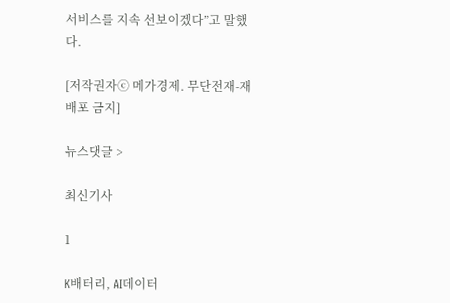서비스를 지속 선보이겠다”고 말했다.

[저작권자ⓒ 메가경제. 무단전재-재배포 금지]

뉴스댓글 >

최신기사

1

K배터리, AI데이터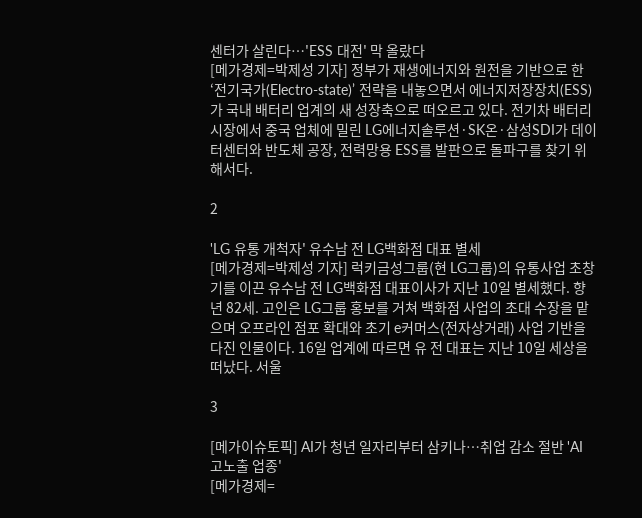센터가 살린다…'ESS 대전' 막 올랐다
[메가경제=박제성 기자] 정부가 재생에너지와 원전을 기반으로 한 ‘전기국가(Electro-state)’ 전략을 내놓으면서 에너지저장장치(ESS)가 국내 배터리 업계의 새 성장축으로 떠오르고 있다. 전기차 배터리 시장에서 중국 업체에 밀린 LG에너지솔루션·SK온·삼성SDI가 데이터센터와 반도체 공장, 전력망용 ESS를 발판으로 돌파구를 찾기 위해서다.

2

'LG 유통 개척자' 유수남 전 LG백화점 대표 별세
[메가경제=박제성 기자] 럭키금성그룹(현 LG그룹)의 유통사업 초창기를 이끈 유수남 전 LG백화점 대표이사가 지난 10일 별세했다. 향년 82세. 고인은 LG그룹 홍보를 거쳐 백화점 사업의 초대 수장을 맡으며 오프라인 점포 확대와 초기 e커머스(전자상거래) 사업 기반을 다진 인물이다. 16일 업계에 따르면 유 전 대표는 지난 10일 세상을 떠났다. 서울

3

[메가이슈토픽] AI가 청년 일자리부터 삼키나…취업 감소 절반 'AI 고노출 업종'
[메가경제=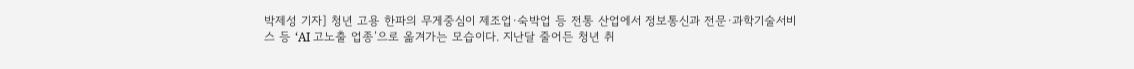박제성 기자] 청년 고용 한파의 무게중심이 제조업·숙박업 등 전통 산업에서 정보통신과 전문·과학기술서비스 등 ‘AI 고노출 업종’으로 옮겨가는 모습이다. 지난달 줄어든 청년 취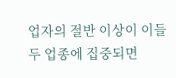업자의 절반 이상이 이들 두 업종에 집중되면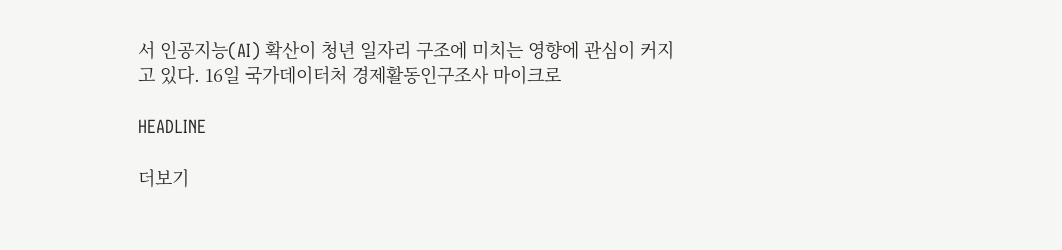서 인공지능(AI) 확산이 청년 일자리 구조에 미치는 영향에 관심이 커지고 있다. 16일 국가데이터처 경제활동인구조사 마이크로

HEADLINE

더보기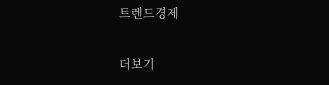트렌드경제

더보기